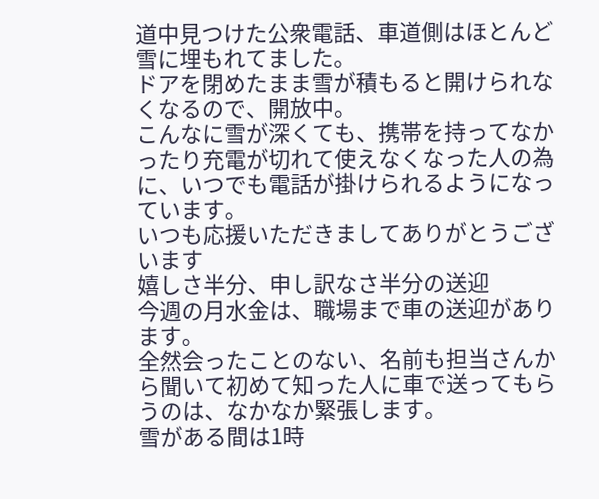道中見つけた公衆電話、車道側はほとんど雪に埋もれてました。
ドアを閉めたまま雪が積もると開けられなくなるので、開放中。
こんなに雪が深くても、携帯を持ってなかったり充電が切れて使えなくなった人の為に、いつでも電話が掛けられるようになっています。
いつも応援いただきましてありがとうございます
嬉しさ半分、申し訳なさ半分の送迎
今週の月水金は、職場まで車の送迎があります。
全然会ったことのない、名前も担当さんから聞いて初めて知った人に車で送ってもらうのは、なかなか緊張します。
雪がある間は1時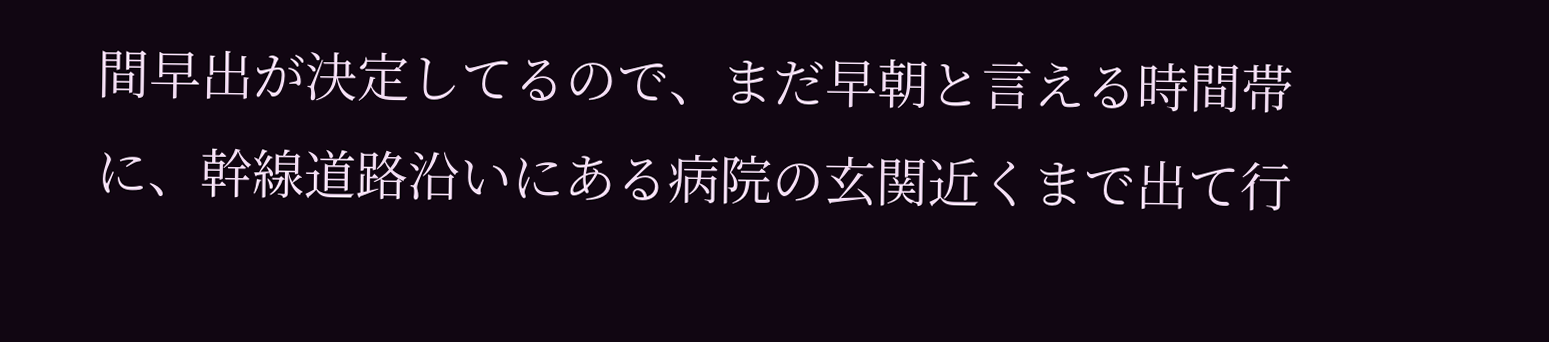間早出が決定してるので、まだ早朝と言える時間帯に、幹線道路沿いにある病院の玄関近くまで出て行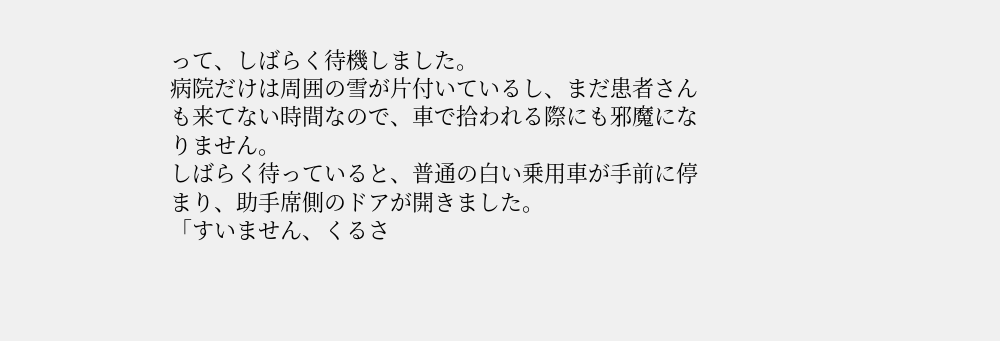って、しばらく待機しました。
病院だけは周囲の雪が片付いているし、まだ患者さんも来てない時間なので、車で拾われる際にも邪魔になりません。
しばらく待っていると、普通の白い乗用車が手前に停まり、助手席側のドアが開きました。
「すいません、くるさ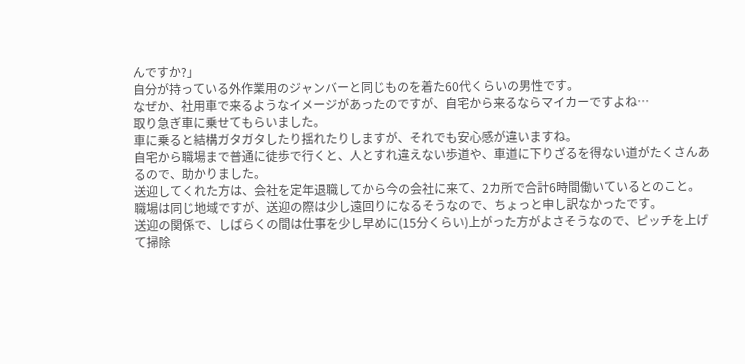んですか?」
自分が持っている外作業用のジャンバーと同じものを着た60代くらいの男性です。
なぜか、社用車で来るようなイメージがあったのですが、自宅から来るならマイカーですよね…
取り急ぎ車に乗せてもらいました。
車に乗ると結構ガタガタしたり揺れたりしますが、それでも安心感が違いますね。
自宅から職場まで普通に徒歩で行くと、人とすれ違えない歩道や、車道に下りざるを得ない道がたくさんあるので、助かりました。
送迎してくれた方は、会社を定年退職してから今の会社に来て、2カ所で合計6時間働いているとのこと。
職場は同じ地域ですが、送迎の際は少し遠回りになるそうなので、ちょっと申し訳なかったです。
送迎の関係で、しばらくの間は仕事を少し早めに(15分くらい)上がった方がよさそうなので、ピッチを上げて掃除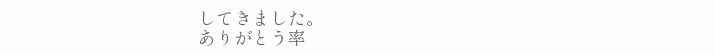してきました。
ありがとう率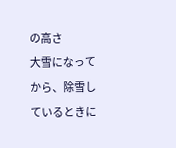の高さ
大雪になってから、除雪しているときに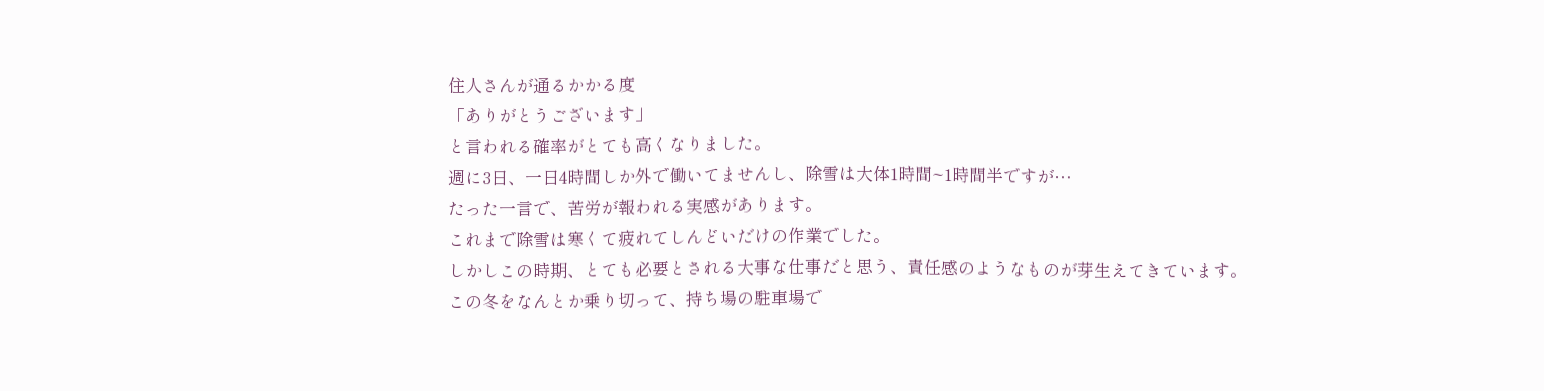住人さんが通るかかる度
「ありがとうございます」
と言われる確率がとても高くなりました。
週に3日、一日4時間しか外で働いてませんし、除雪は大体1時間~1時間半ですが…
たった一言で、苦労が報われる実感があります。
これまで除雪は寒くて疲れてしんどいだけの作業でした。
しかしこの時期、とても必要とされる大事な仕事だと思う、責任感のようなものが芽生えてきています。
この冬をなんとか乗り切って、持ち場の駐車場で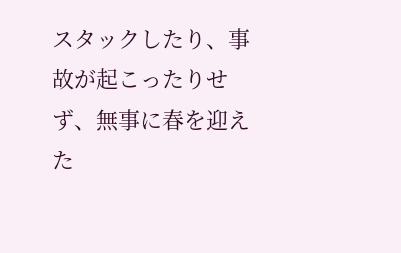スタックしたり、事故が起こったりせず、無事に春を迎えた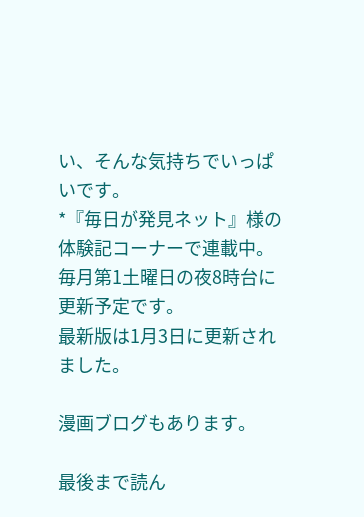い、そんな気持ちでいっぱいです。
*『毎日が発見ネット』様の体験記コーナーで連載中。
毎月第1土曜日の夜8時台に更新予定です。
最新版は1月3日に更新されました。

漫画ブログもあります。

最後まで読ん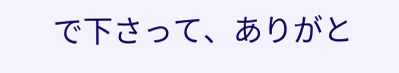で下さって、ありがと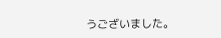うございました。